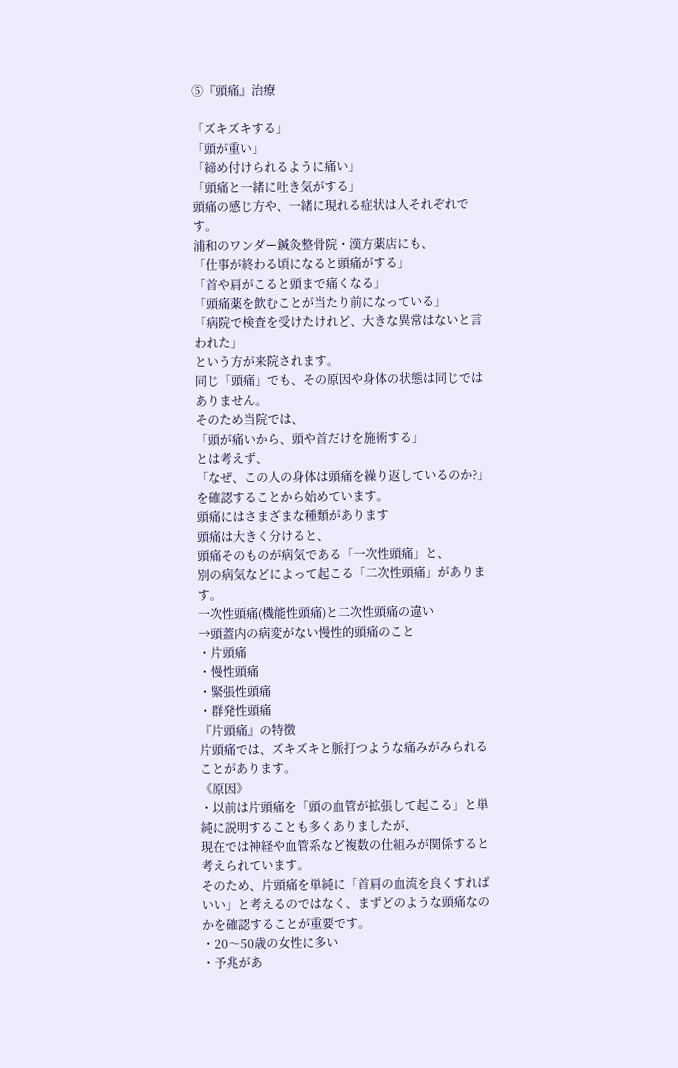⑤『頭痛』治療

「ズキズキする」
「頭が重い」
「締め付けられるように痛い」
「頭痛と一緒に吐き気がする」
頭痛の感じ方や、一緒に現れる症状は人それぞれです。
浦和のワンダー鍼灸整骨院・漢方薬店にも、
「仕事が終わる頃になると頭痛がする」
「首や肩がこると頭まで痛くなる」
「頭痛薬を飲むことが当たり前になっている」
「病院で検査を受けたけれど、大きな異常はないと言われた」
という方が来院されます。
同じ「頭痛」でも、その原因や身体の状態は同じではありません。
そのため当院では、
「頭が痛いから、頭や首だけを施術する」
とは考えず、
「なぜ、この人の身体は頭痛を繰り返しているのか?」
を確認することから始めています。
頭痛にはさまざまな種類があります
頭痛は大きく分けると、
頭痛そのものが病気である「一次性頭痛」と、
別の病気などによって起こる「二次性頭痛」があります。
一次性頭痛(機能性頭痛)と二次性頭痛の違い
→頭蓋内の病変がない慢性的頭痛のこと
・片頭痛
・慢性頭痛
・緊張性頭痛
・群発性頭痛
『片頭痛』の特徴
片頭痛では、ズキズキと脈打つような痛みがみられることがあります。
《原因》
・以前は片頭痛を「頭の血管が拡張して起こる」と単純に説明することも多くありましたが、
現在では神経や血管系など複数の仕組みが関係すると考えられています。
そのため、片頭痛を単純に「首肩の血流を良くすればいい」と考えるのではなく、まずどのような頭痛なのかを確認することが重要です。
・20〜50歳の女性に多い
・予兆があ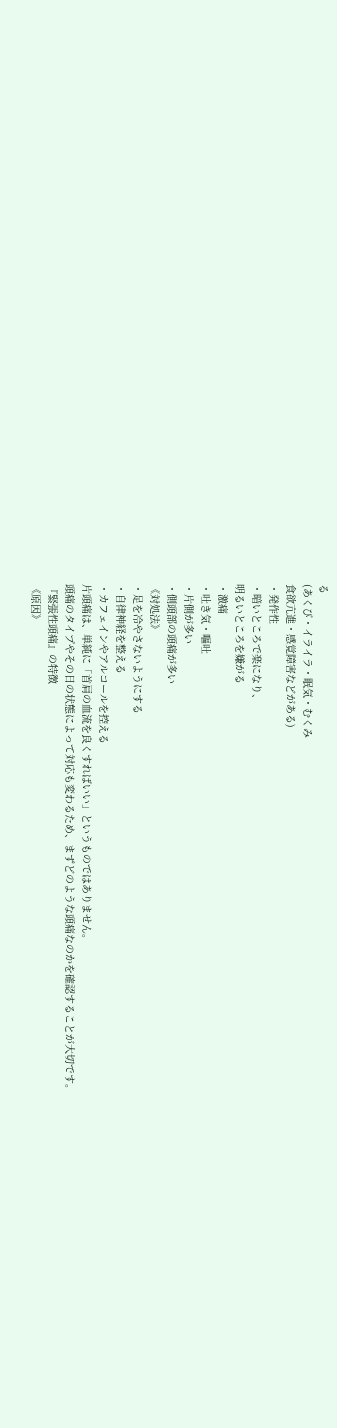る
(あくび・イライラ・眠気・むくみ
食欲亢進・感覚障害などがある)
・発作性
・暗いところで楽になり、
明るいところを嫌がる
・激痛
・吐き気・嘔吐
・片側が多い
・側頭部の頭痛が多い
《対処法》
・足を冷やさないようにする
・自律神経を整える
・カフェインやアルコールを控える
片頭痛は、単純に「首肩の血流を良くすればいい」というものではありません。
頭痛のタイプやその日の状態によって対応も変わるため、まずどのような頭痛なのかを確認することが大切です。
『緊張性頭痛』の特徴
《原因》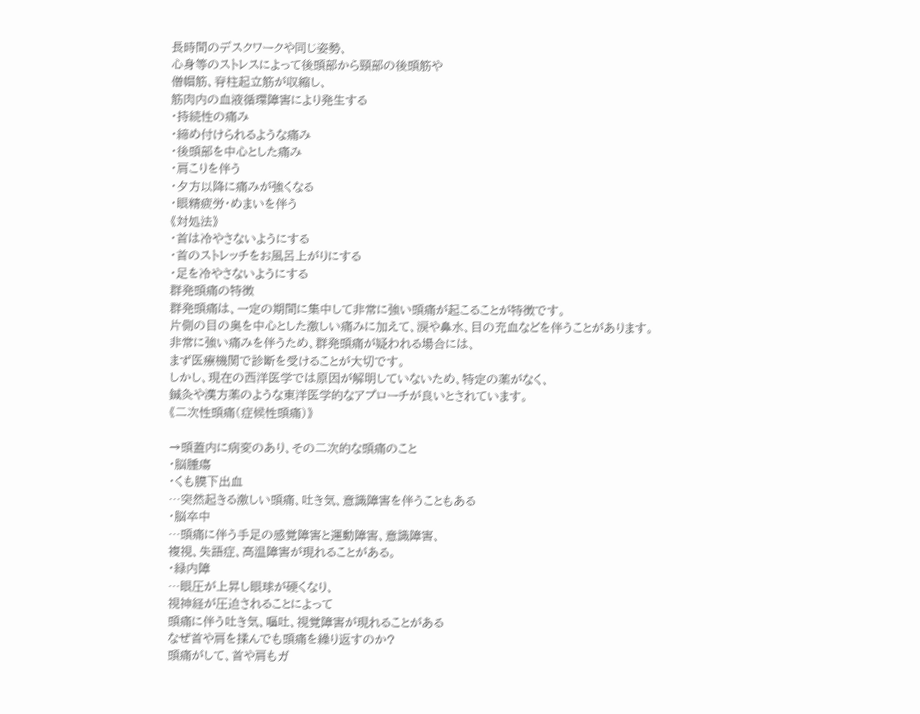長時間のデスクワークや同じ姿勢、
心身等のストレスによって後頭部から頸部の後頭筋や
僧帽筋、脊柱起立筋が収縮し、
筋肉内の血液循環障害により発生する
・持続性の痛み
・締め付けられるような痛み
・後頭部を中心とした痛み
・肩こりを伴う
・夕方以降に痛みが強くなる
・眼精疲労・めまいを伴う
《対処法》
・首は冷やさないようにする
・首のストレッチをお風呂上がりにする
・足を冷やさないようにする
群発頭痛の特徴
群発頭痛は、一定の期間に集中して非常に強い頭痛が起こることが特徴です。
片側の目の奥を中心とした激しい痛みに加えて、涙や鼻水、目の充血などを伴うことがあります。
非常に強い痛みを伴うため、群発頭痛が疑われる場合には、
まず医療機関で診断を受けることが大切です。
しかし、現在の西洋医学では原因が解明していないため、特定の薬がなく、
鍼灸や漢方薬のような東洋医学的なアプローチが良いとされています。
《二次性頭痛(症候性頭痛)》

→頭蓋内に病変のあり、その二次的な頭痛のこと
・脳腫瘍
・くも膜下出血
…突然起きる激しい頭痛、吐き気、意識障害を伴うこともある
・脳卒中
…頭痛に伴う手足の感覚障害と運動障害、意識障害、
複視、失語症、高温障害が現れることがある。
・緑内障
…眼圧が上昇し眼球が硬くなり、
視神経が圧迫されることによって
頭痛に伴う吐き気、嘔吐、視覚障害が現れることがある
なぜ首や肩を揉んでも頭痛を繰り返すのか?
頭痛がして、首や肩もガ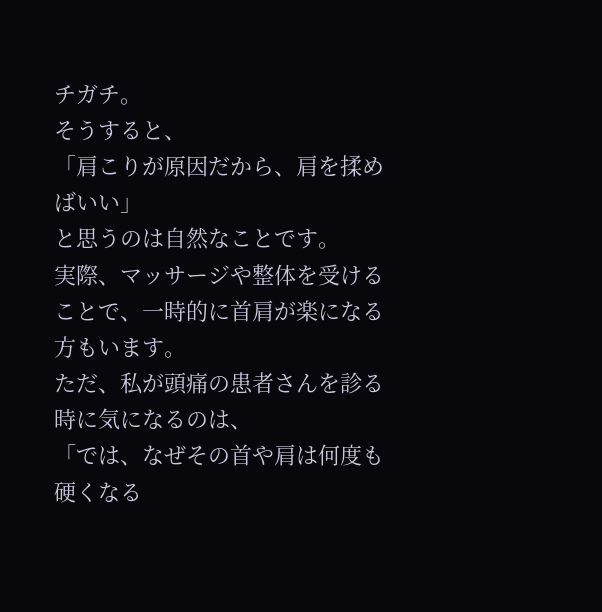チガチ。
そうすると、
「肩こりが原因だから、肩を揉めばいい」
と思うのは自然なことです。
実際、マッサージや整体を受けることで、一時的に首肩が楽になる方もいます。
ただ、私が頭痛の患者さんを診る時に気になるのは、
「では、なぜその首や肩は何度も硬くなる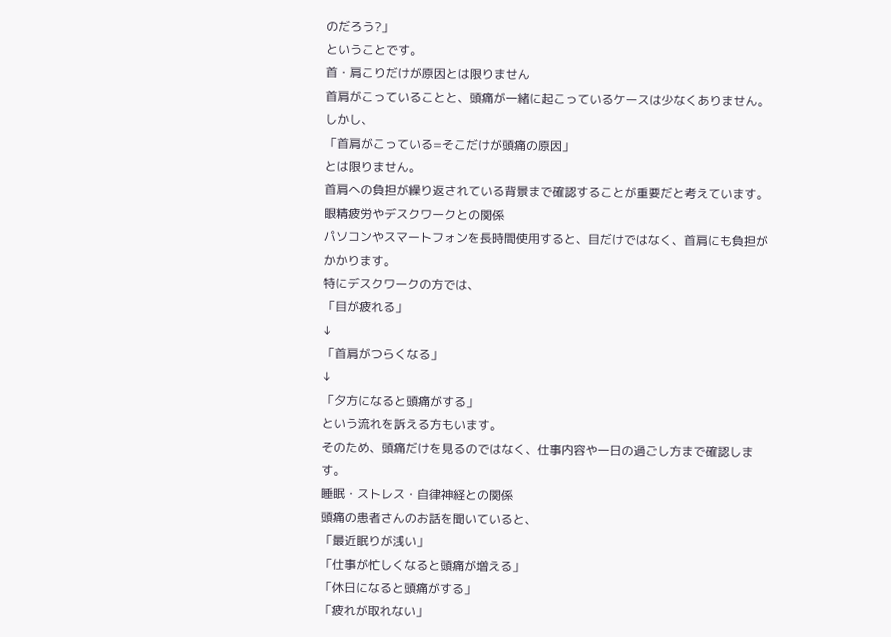のだろう?」
ということです。
首・肩こりだけが原因とは限りません
首肩がこっていることと、頭痛が一緒に起こっているケースは少なくありません。
しかし、
「首肩がこっている=そこだけが頭痛の原因」
とは限りません。
首肩への負担が繰り返されている背景まで確認することが重要だと考えています。
眼精疲労やデスクワークとの関係
パソコンやスマートフォンを長時間使用すると、目だけではなく、首肩にも負担がかかります。
特にデスクワークの方では、
「目が疲れる」
↓
「首肩がつらくなる」
↓
「夕方になると頭痛がする」
という流れを訴える方もいます。
そのため、頭痛だけを見るのではなく、仕事内容や一日の過ごし方まで確認します。
睡眠・ストレス・自律神経との関係
頭痛の患者さんのお話を聞いていると、
「最近眠りが浅い」
「仕事が忙しくなると頭痛が増える」
「休日になると頭痛がする」
「疲れが取れない」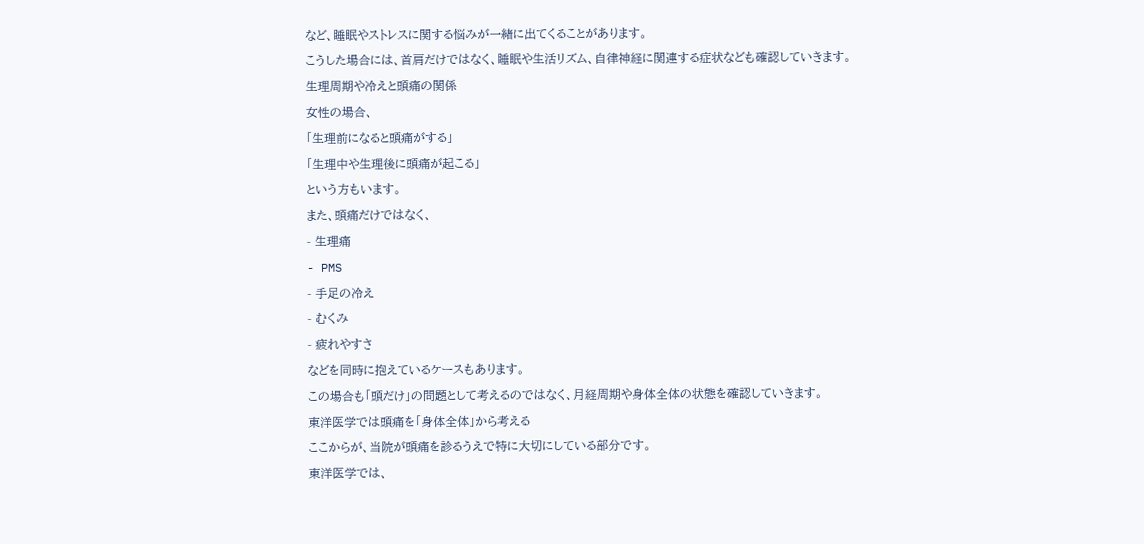など、睡眠やストレスに関する悩みが一緒に出てくることがあります。
こうした場合には、首肩だけではなく、睡眠や生活リズム、自律神経に関連する症状なども確認していきます。
生理周期や冷えと頭痛の関係
女性の場合、
「生理前になると頭痛がする」
「生理中や生理後に頭痛が起こる」
という方もいます。
また、頭痛だけではなく、
- 生理痛
- PMS
- 手足の冷え
- むくみ
- 疲れやすさ
などを同時に抱えているケースもあります。
この場合も「頭だけ」の問題として考えるのではなく、月経周期や身体全体の状態を確認していきます。
東洋医学では頭痛を「身体全体」から考える
ここからが、当院が頭痛を診るうえで特に大切にしている部分です。
東洋医学では、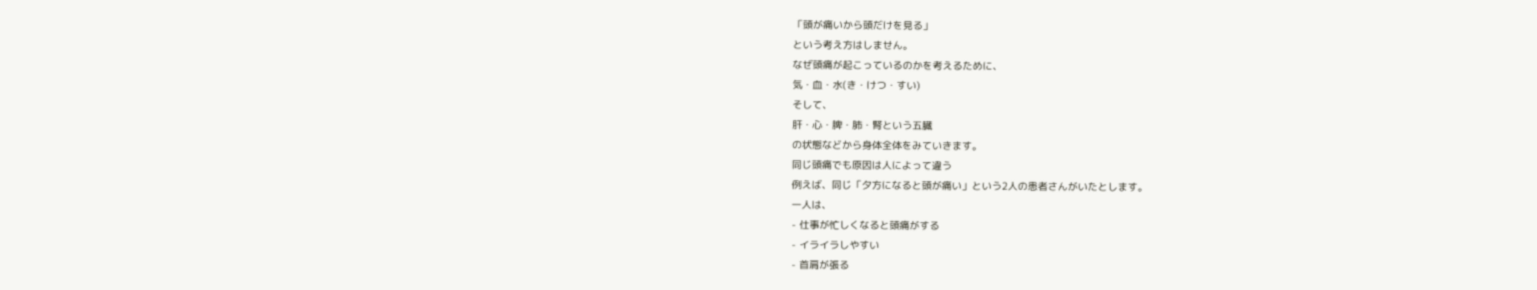「頭が痛いから頭だけを見る」
という考え方はしません。
なぜ頭痛が起こっているのかを考えるために、
気・血・水(き・けつ・すい)
そして、
肝・心・脾・肺・腎という五臓
の状態などから身体全体をみていきます。
同じ頭痛でも原因は人によって違う
例えば、同じ「夕方になると頭が痛い」という2人の患者さんがいたとします。
一人は、
- 仕事が忙しくなると頭痛がする
- イライラしやすい
- 首肩が張る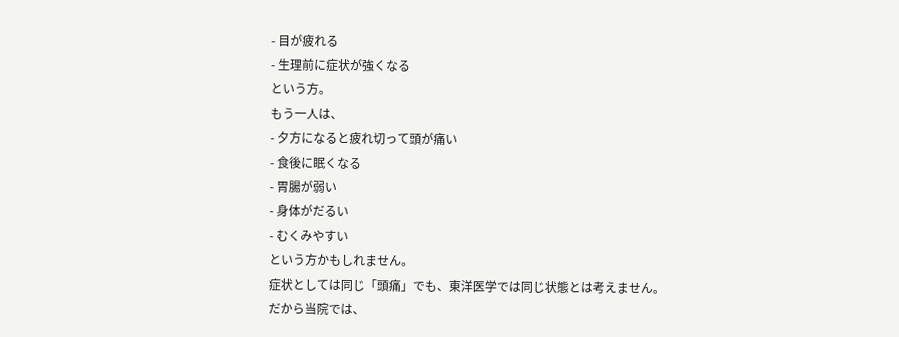- 目が疲れる
- 生理前に症状が強くなる
という方。
もう一人は、
- 夕方になると疲れ切って頭が痛い
- 食後に眠くなる
- 胃腸が弱い
- 身体がだるい
- むくみやすい
という方かもしれません。
症状としては同じ「頭痛」でも、東洋医学では同じ状態とは考えません。
だから当院では、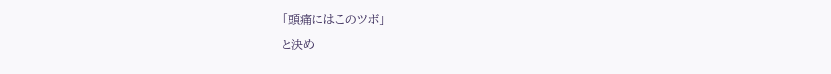「頭痛にはこのツボ」
と決め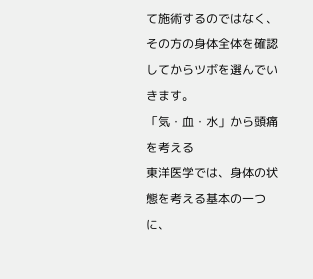て施術するのではなく、その方の身体全体を確認してからツボを選んでいきます。
「気・血・水」から頭痛を考える
東洋医学では、身体の状態を考える基本の一つに、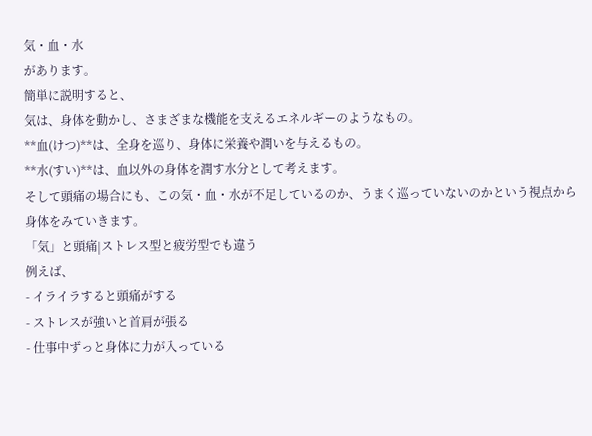気・血・水
があります。
簡単に説明すると、
気は、身体を動かし、さまざまな機能を支えるエネルギーのようなもの。
**血(けつ)**は、全身を巡り、身体に栄養や潤いを与えるもの。
**水(すい)**は、血以外の身体を潤す水分として考えます。
そして頭痛の場合にも、この気・血・水が不足しているのか、うまく巡っていないのかという視点から身体をみていきます。
「気」と頭痛|ストレス型と疲労型でも違う
例えば、
- イライラすると頭痛がする
- ストレスが強いと首肩が張る
- 仕事中ずっと身体に力が入っている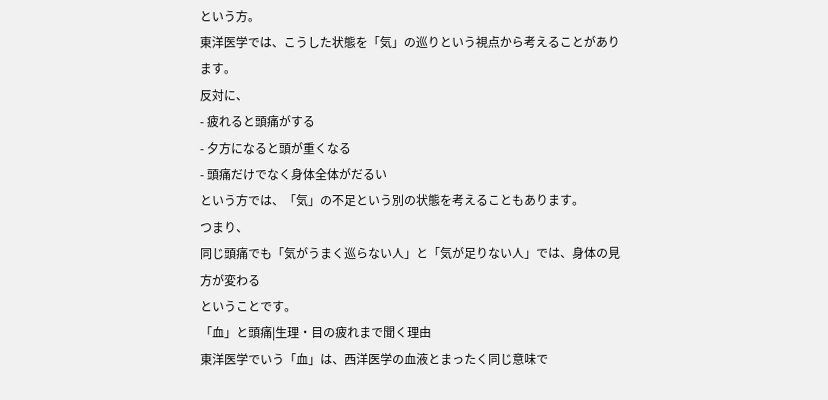という方。
東洋医学では、こうした状態を「気」の巡りという視点から考えることがあります。
反対に、
- 疲れると頭痛がする
- 夕方になると頭が重くなる
- 頭痛だけでなく身体全体がだるい
という方では、「気」の不足という別の状態を考えることもあります。
つまり、
同じ頭痛でも「気がうまく巡らない人」と「気が足りない人」では、身体の見方が変わる
ということです。
「血」と頭痛|生理・目の疲れまで聞く理由
東洋医学でいう「血」は、西洋医学の血液とまったく同じ意味で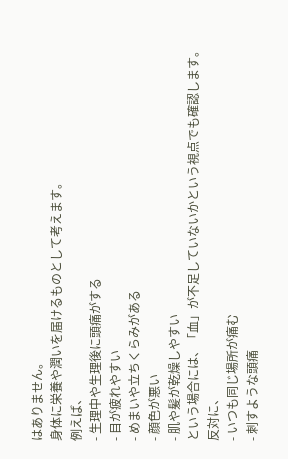はありません。
身体に栄養や潤いを届けるものとして考えます。
例えば、
- 生理中や生理後に頭痛がする
- 目が疲れやすい
- めまいや立ちくらみがある
- 顔色が悪い
- 肌や髪が乾燥しやすい
という場合には、「血」が不足していないかという視点でも確認します。
反対に、
- いつも同じ場所が痛む
- 刺すような頭痛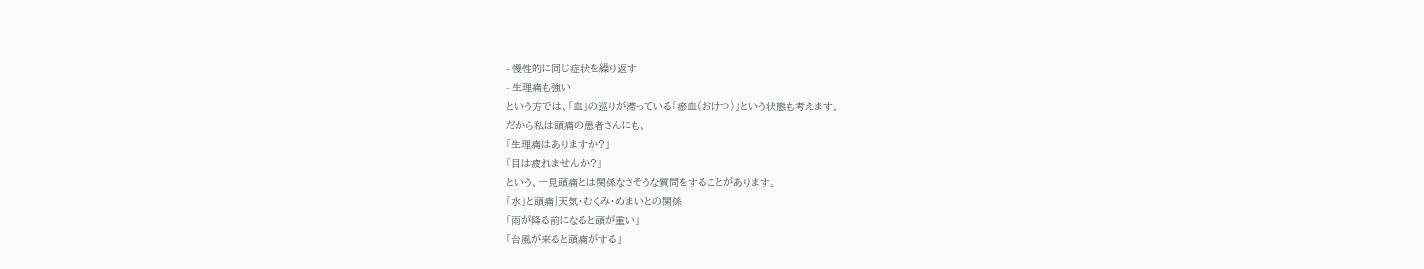- 慢性的に同じ症状を繰り返す
- 生理痛も強い
という方では、「血」の巡りが滞っている「瘀血(おけつ)」という状態も考えます。
だから私は頭痛の患者さんにも、
「生理痛はありますか?」
「目は疲れませんか?」
という、一見頭痛とは関係なさそうな質問をすることがあります。
「水」と頭痛|天気・むくみ・めまいとの関係
「雨が降る前になると頭が重い」
「台風が来ると頭痛がする」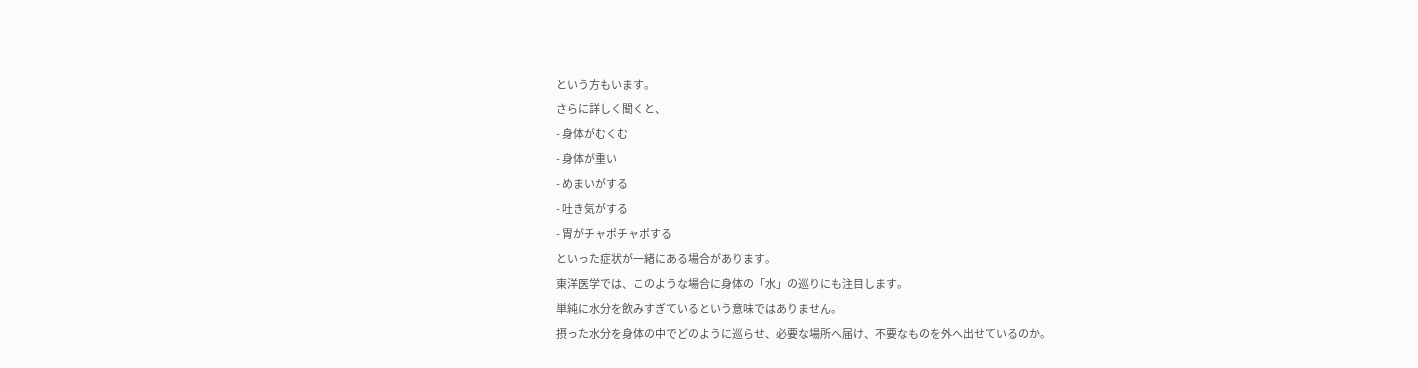という方もいます。
さらに詳しく聞くと、
- 身体がむくむ
- 身体が重い
- めまいがする
- 吐き気がする
- 胃がチャポチャポする
といった症状が一緒にある場合があります。
東洋医学では、このような場合に身体の「水」の巡りにも注目します。
単純に水分を飲みすぎているという意味ではありません。
摂った水分を身体の中でどのように巡らせ、必要な場所へ届け、不要なものを外へ出せているのか。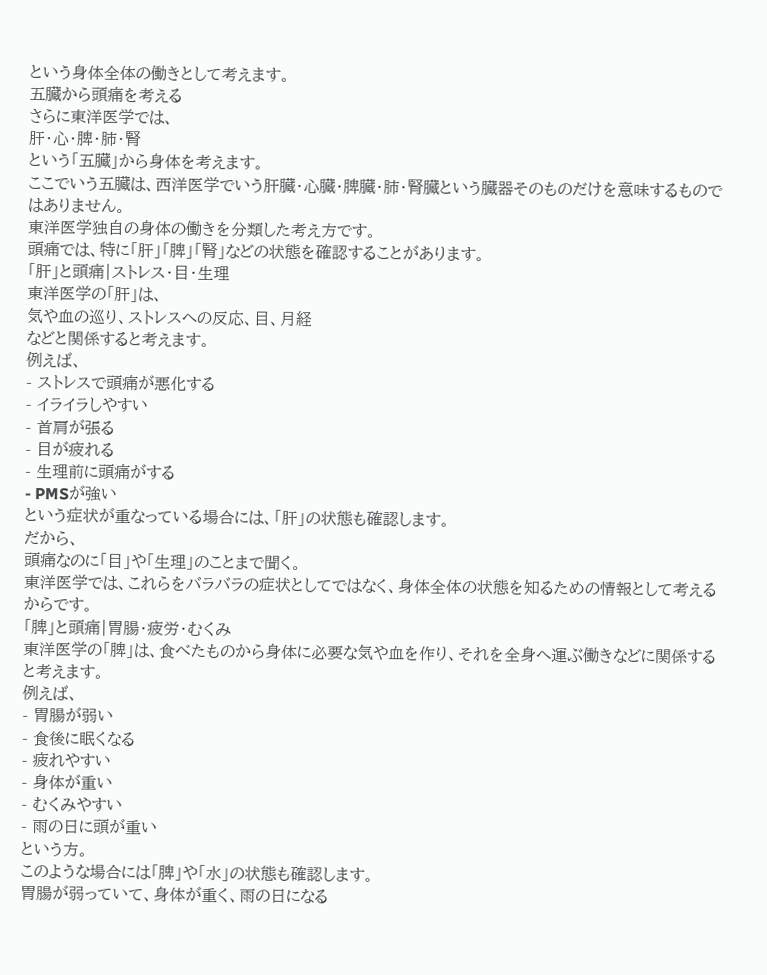という身体全体の働きとして考えます。
五臓から頭痛を考える
さらに東洋医学では、
肝・心・脾・肺・腎
という「五臓」から身体を考えます。
ここでいう五臓は、西洋医学でいう肝臓・心臓・脾臓・肺・腎臓という臓器そのものだけを意味するものではありません。
東洋医学独自の身体の働きを分類した考え方です。
頭痛では、特に「肝」「脾」「腎」などの状態を確認することがあります。
「肝」と頭痛|ストレス・目・生理
東洋医学の「肝」は、
気や血の巡り、ストレスへの反応、目、月経
などと関係すると考えます。
例えば、
- ストレスで頭痛が悪化する
- イライラしやすい
- 首肩が張る
- 目が疲れる
- 生理前に頭痛がする
- PMSが強い
という症状が重なっている場合には、「肝」の状態も確認します。
だから、
頭痛なのに「目」や「生理」のことまで聞く。
東洋医学では、これらをバラバラの症状としてではなく、身体全体の状態を知るための情報として考えるからです。
「脾」と頭痛|胃腸・疲労・むくみ
東洋医学の「脾」は、食べたものから身体に必要な気や血を作り、それを全身へ運ぶ働きなどに関係すると考えます。
例えば、
- 胃腸が弱い
- 食後に眠くなる
- 疲れやすい
- 身体が重い
- むくみやすい
- 雨の日に頭が重い
という方。
このような場合には「脾」や「水」の状態も確認します。
胃腸が弱っていて、身体が重く、雨の日になる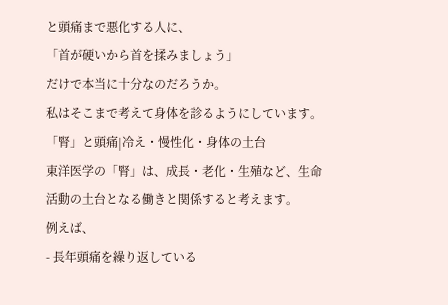と頭痛まで悪化する人に、
「首が硬いから首を揉みましょう」
だけで本当に十分なのだろうか。
私はそこまで考えて身体を診るようにしています。
「腎」と頭痛|冷え・慢性化・身体の土台
東洋医学の「腎」は、成長・老化・生殖など、生命活動の土台となる働きと関係すると考えます。
例えば、
- 長年頭痛を繰り返している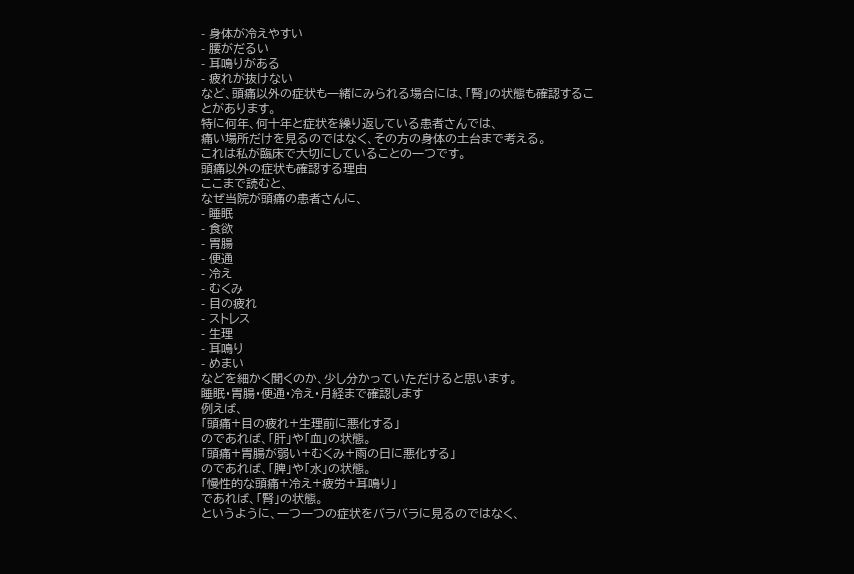- 身体が冷えやすい
- 腰がだるい
- 耳鳴りがある
- 疲れが抜けない
など、頭痛以外の症状も一緒にみられる場合には、「腎」の状態も確認することがあります。
特に何年、何十年と症状を繰り返している患者さんでは、
痛い場所だけを見るのではなく、その方の身体の土台まで考える。
これは私が臨床で大切にしていることの一つです。
頭痛以外の症状も確認する理由
ここまで読むと、
なぜ当院が頭痛の患者さんに、
- 睡眠
- 食欲
- 胃腸
- 便通
- 冷え
- むくみ
- 目の疲れ
- ストレス
- 生理
- 耳鳴り
- めまい
などを細かく聞くのか、少し分かっていただけると思います。
睡眠・胃腸・便通・冷え・月経まで確認します
例えば、
「頭痛+目の疲れ+生理前に悪化する」
のであれば、「肝」や「血」の状態。
「頭痛+胃腸が弱い+むくみ+雨の日に悪化する」
のであれば、「脾」や「水」の状態。
「慢性的な頭痛+冷え+疲労+耳鳴り」
であれば、「腎」の状態。
というように、一つ一つの症状をバラバラに見るのではなく、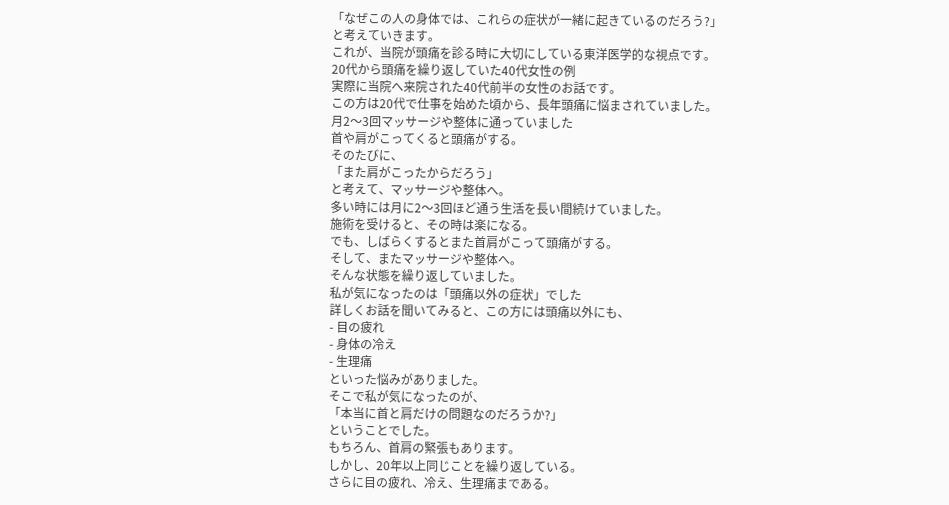「なぜこの人の身体では、これらの症状が一緒に起きているのだろう?」
と考えていきます。
これが、当院が頭痛を診る時に大切にしている東洋医学的な視点です。
20代から頭痛を繰り返していた40代女性の例
実際に当院へ来院された40代前半の女性のお話です。
この方は20代で仕事を始めた頃から、長年頭痛に悩まされていました。
月2〜3回マッサージや整体に通っていました
首や肩がこってくると頭痛がする。
そのたびに、
「また肩がこったからだろう」
と考えて、マッサージや整体へ。
多い時には月に2〜3回ほど通う生活を長い間続けていました。
施術を受けると、その時は楽になる。
でも、しばらくするとまた首肩がこって頭痛がする。
そして、またマッサージや整体へ。
そんな状態を繰り返していました。
私が気になったのは「頭痛以外の症状」でした
詳しくお話を聞いてみると、この方には頭痛以外にも、
- 目の疲れ
- 身体の冷え
- 生理痛
といった悩みがありました。
そこで私が気になったのが、
「本当に首と肩だけの問題なのだろうか?」
ということでした。
もちろん、首肩の緊張もあります。
しかし、20年以上同じことを繰り返している。
さらに目の疲れ、冷え、生理痛まである。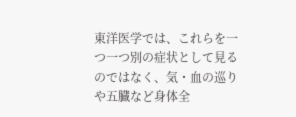東洋医学では、これらを一つ一つ別の症状として見るのではなく、気・血の巡りや五臓など身体全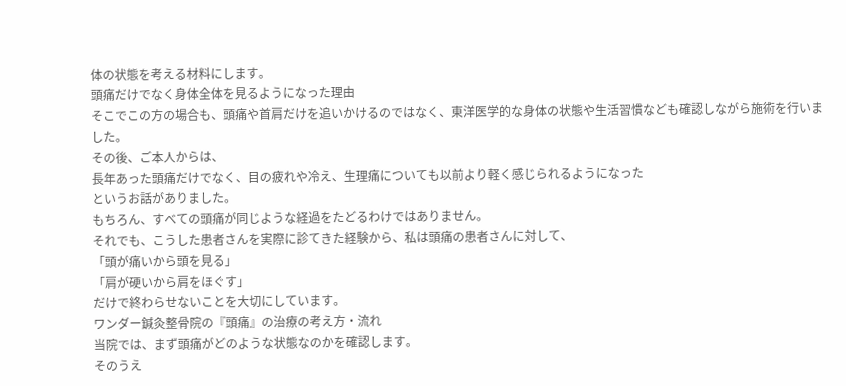体の状態を考える材料にします。
頭痛だけでなく身体全体を見るようになった理由
そこでこの方の場合も、頭痛や首肩だけを追いかけるのではなく、東洋医学的な身体の状態や生活習慣なども確認しながら施術を行いました。
その後、ご本人からは、
長年あった頭痛だけでなく、目の疲れや冷え、生理痛についても以前より軽く感じられるようになった
というお話がありました。
もちろん、すべての頭痛が同じような経過をたどるわけではありません。
それでも、こうした患者さんを実際に診てきた経験から、私は頭痛の患者さんに対して、
「頭が痛いから頭を見る」
「肩が硬いから肩をほぐす」
だけで終わらせないことを大切にしています。
ワンダー鍼灸整骨院の『頭痛』の治療の考え方・流れ
当院では、まず頭痛がどのような状態なのかを確認します。
そのうえ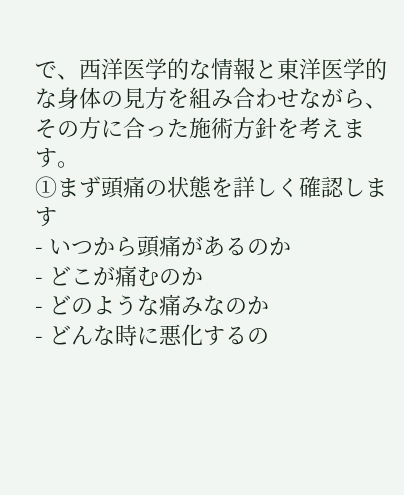で、西洋医学的な情報と東洋医学的な身体の見方を組み合わせながら、その方に合った施術方針を考えます。
①まず頭痛の状態を詳しく確認します
- いつから頭痛があるのか
- どこが痛むのか
- どのような痛みなのか
- どんな時に悪化するの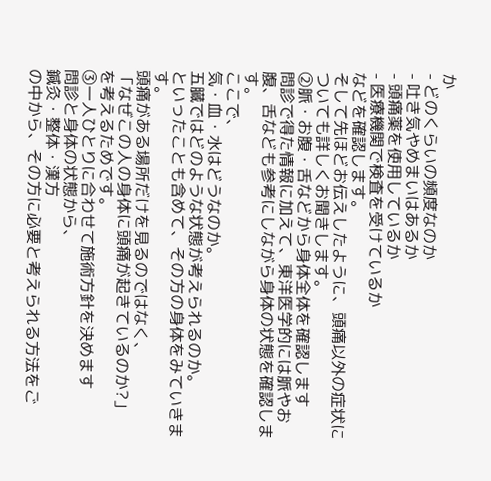か
- どのくらいの頻度なのか
- 吐き気やめまいはあるか
- 頭痛薬を使用しているか
- 医療機関で検査を受けているか
などを確認します。
そして先ほどお伝えしたように、頭痛以外の症状についても詳しくお聞きします。
②脈・お腹・舌などから身体全体を確認します
問診で得た情報に加えて、東洋医学的には脈やお腹、舌なども参考にしながら身体の状態を確認します。
ここで、
気・血・水はどうなのか。
五臓ではどのような状態が考えられるのか。
といったことも含めて、その方の身体をみていきます。
頭痛がある場所だけを見るのではなく、
「なぜこの人の身体に頭痛が起きているのか?」
を考えるためです。
③一人ひとりに合わせて施術方針を決めます
問診と身体の状態から、
鍼灸・整体・漢方
の中から、その方に必要と考えられる方法をご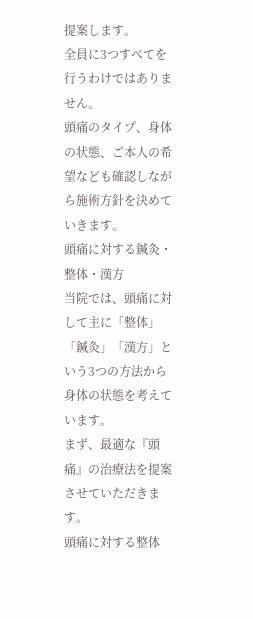提案します。
全員に3つすべてを行うわけではありません。
頭痛のタイプ、身体の状態、ご本人の希望なども確認しながら施術方針を決めていきます。
頭痛に対する鍼灸・整体・漢方
当院では、頭痛に対して主に「整体」「鍼灸」「漢方」という3つの方法から身体の状態を考えています。
まず、最適な『頭痛』の治療法を提案させていただきます。
頭痛に対する整体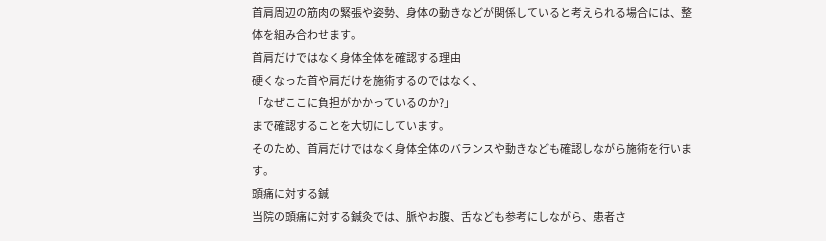首肩周辺の筋肉の緊張や姿勢、身体の動きなどが関係していると考えられる場合には、整体を組み合わせます。
首肩だけではなく身体全体を確認する理由
硬くなった首や肩だけを施術するのではなく、
「なぜここに負担がかかっているのか?」
まで確認することを大切にしています。
そのため、首肩だけではなく身体全体のバランスや動きなども確認しながら施術を行います。
頭痛に対する鍼
当院の頭痛に対する鍼灸では、脈やお腹、舌なども参考にしながら、患者さ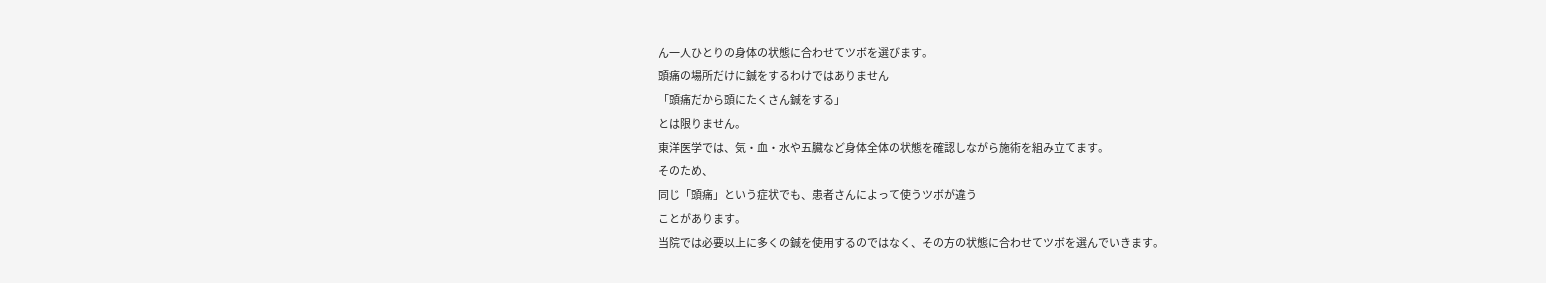ん一人ひとりの身体の状態に合わせてツボを選びます。
頭痛の場所だけに鍼をするわけではありません
「頭痛だから頭にたくさん鍼をする」
とは限りません。
東洋医学では、気・血・水や五臓など身体全体の状態を確認しながら施術を組み立てます。
そのため、
同じ「頭痛」という症状でも、患者さんによって使うツボが違う
ことがあります。
当院では必要以上に多くの鍼を使用するのではなく、その方の状態に合わせてツボを選んでいきます。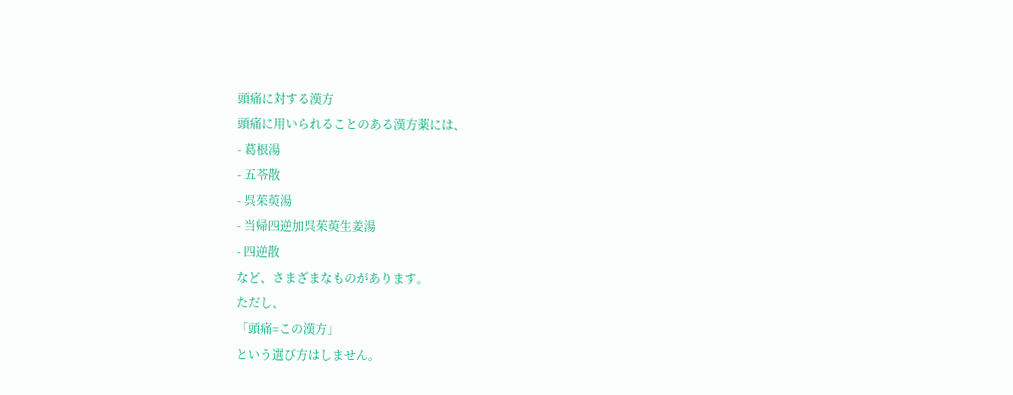頭痛に対する漢方
頭痛に用いられることのある漢方薬には、
- 葛根湯
- 五苓散
- 呉茱萸湯
- 当帰四逆加呉茱萸生姜湯
- 四逆散
など、さまざまなものがあります。
ただし、
「頭痛=この漢方」
という選び方はしません。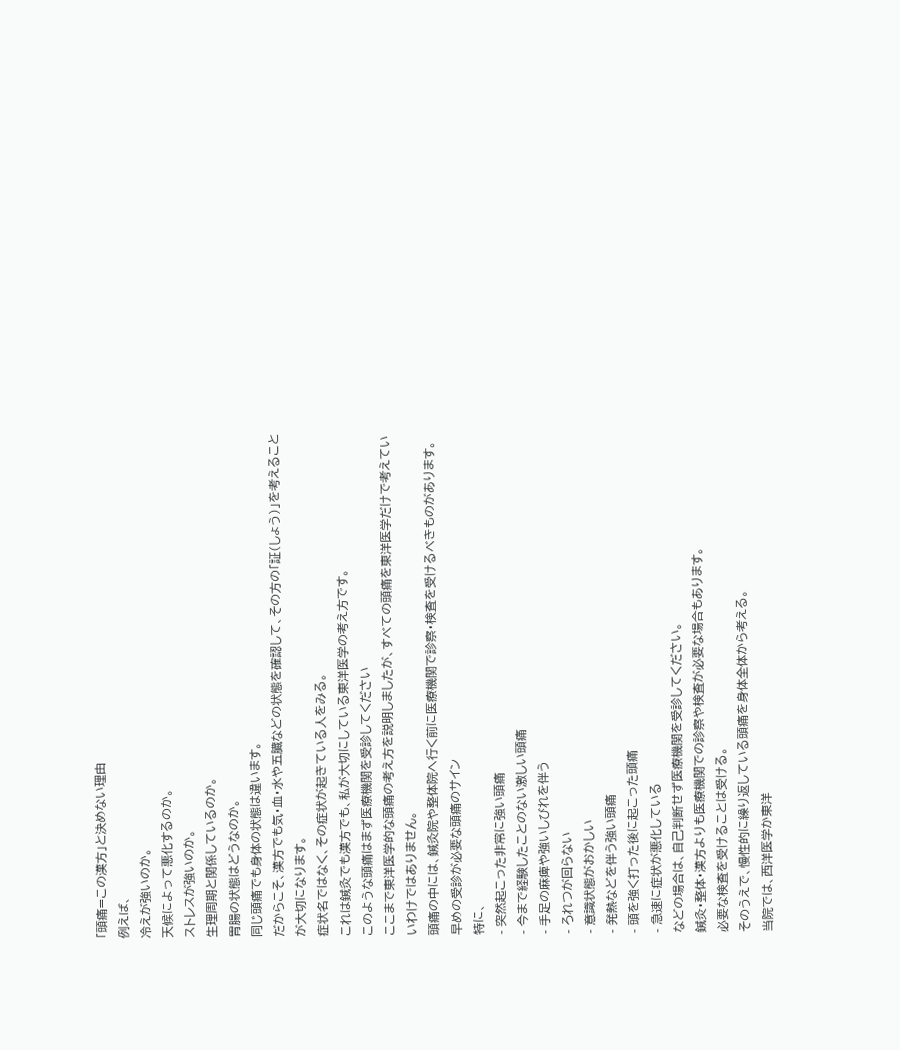「頭痛=この漢方」と決めない理由
例えば、
冷えが強いのか。
天候によって悪化するのか。
ストレスが強いのか。
生理周期と関係しているのか。
胃腸の状態はどうなのか。
同じ頭痛でも身体の状態は違います。
だからこそ、漢方でも気・血・水や五臓などの状態を確認して、その方の「証(しょう)」を考えることが大切になります。
症状名ではなく、その症状が起きている人をみる。
これは鍼灸でも漢方でも、私が大切にしている東洋医学の考え方です。
このような頭痛はまず医療機関を受診してください
ここまで東洋医学的な頭痛の考え方を説明しましたが、すべての頭痛を東洋医学だけで考えていいわけではありません。
頭痛の中には、鍼灸院や整体院へ行く前に医療機関で診察・検査を受けるべきものがあります。
早めの受診が必要な頭痛のサイン
特に、
- 突然起こった非常に強い頭痛
- 今まで経験したことのない激しい頭痛
- 手足の麻痺や強いしびれを伴う
- ろれつが回らない
- 意識状態がおかしい
- 発熱などを伴う強い頭痛
- 頭を強く打った後に起こった頭痛
- 急速に症状が悪化している
などの場合は、自己判断せず医療機関を受診してください。
鍼灸・整体・漢方よりも医療機関での診察や検査が必要な場合もあります。
必要な検査を受けることは受ける。
そのうえで、慢性的に繰り返している頭痛を身体全体から考える。
当院では、西洋医学か東洋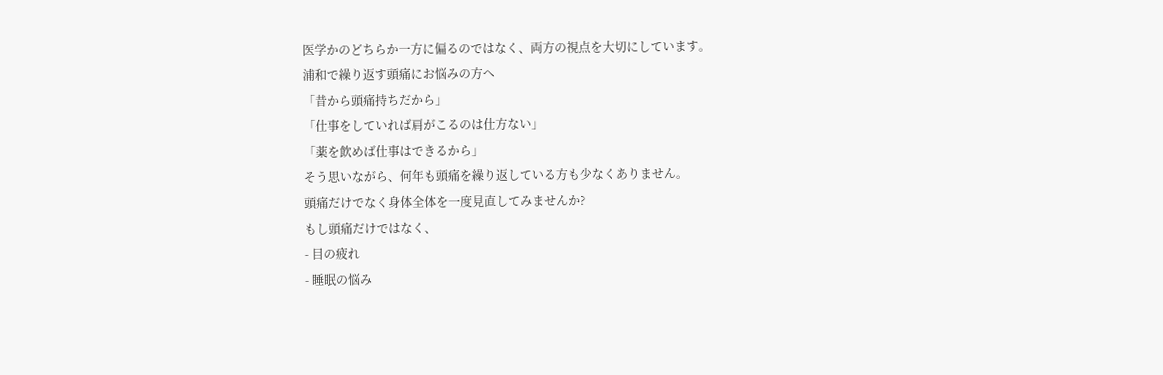医学かのどちらか一方に偏るのではなく、両方の視点を大切にしています。
浦和で繰り返す頭痛にお悩みの方へ
「昔から頭痛持ちだから」
「仕事をしていれば肩がこるのは仕方ない」
「薬を飲めば仕事はできるから」
そう思いながら、何年も頭痛を繰り返している方も少なくありません。
頭痛だけでなく身体全体を一度見直してみませんか?
もし頭痛だけではなく、
- 目の疲れ
- 睡眠の悩み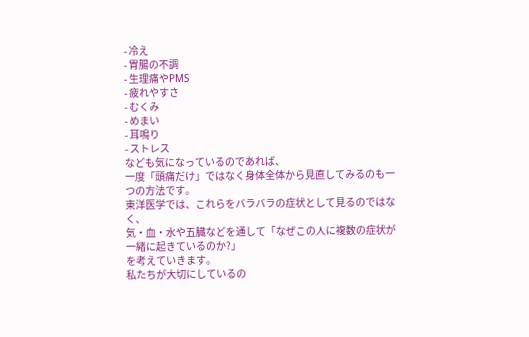- 冷え
- 胃腸の不調
- 生理痛やPMS
- 疲れやすさ
- むくみ
- めまい
- 耳鳴り
- ストレス
なども気になっているのであれば、
一度「頭痛だけ」ではなく身体全体から見直してみるのも一つの方法です。
東洋医学では、これらをバラバラの症状として見るのではなく、
気・血・水や五臓などを通して「なぜこの人に複数の症状が一緒に起きているのか?」
を考えていきます。
私たちが大切にしているの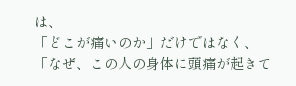は、
「どこが痛いのか」だけではなく、
「なぜ、この人の身体に頭痛が起きて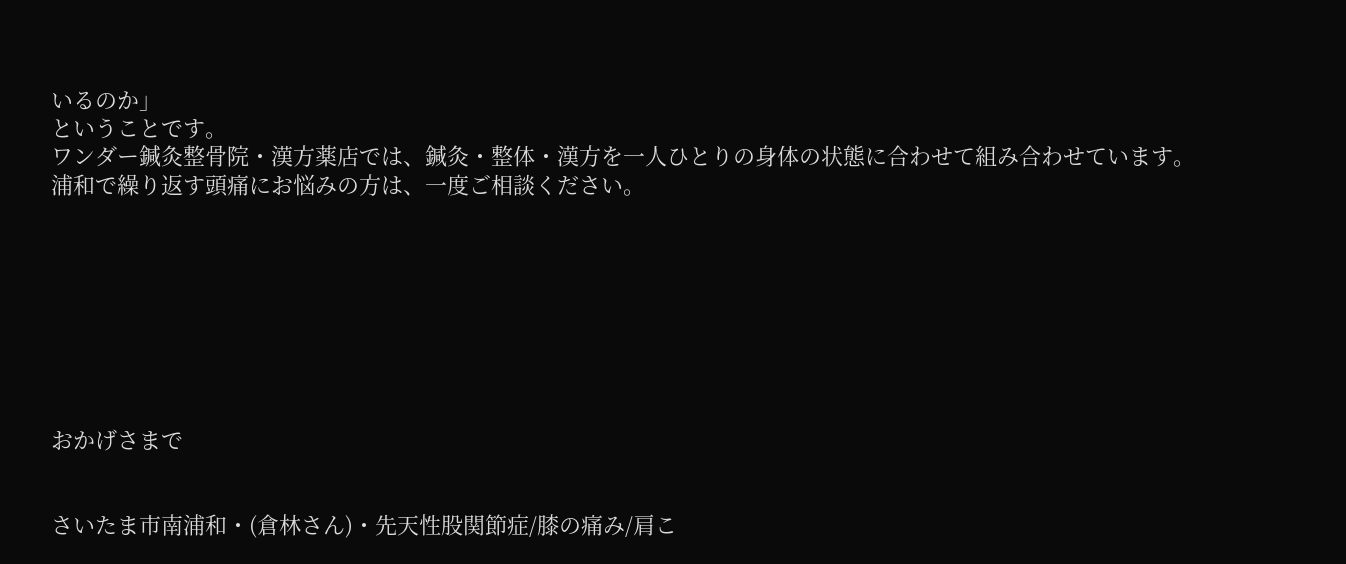いるのか」
ということです。
ワンダー鍼灸整骨院・漢方薬店では、鍼灸・整体・漢方を一人ひとりの身体の状態に合わせて組み合わせています。
浦和で繰り返す頭痛にお悩みの方は、一度ご相談ください。








おかげさまで


さいたま市南浦和・(倉林さん)・先天性股関節症/膝の痛み/肩こ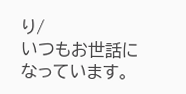り/
いつもお世話になっています。